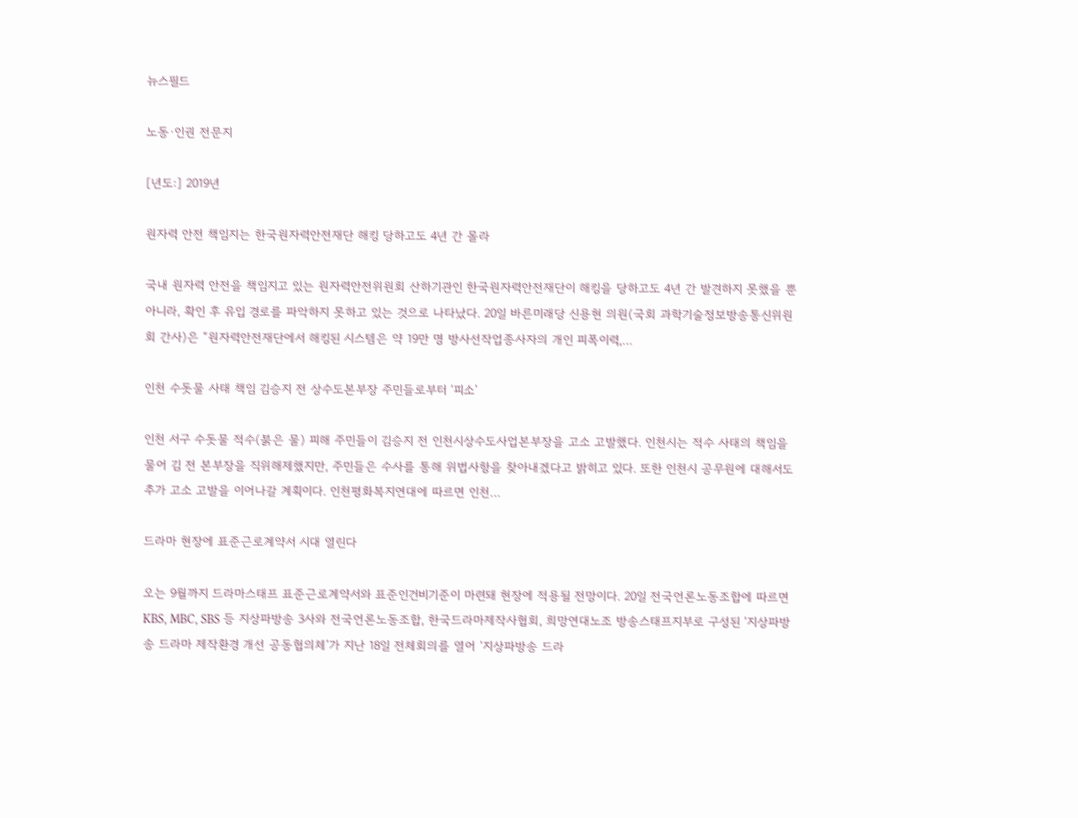뉴스필드

노동·인권 전문지

[년도:] 2019년

원자력 안전 책임지는 한국원자력안전재단 해킹 당하고도 4년 간 몰라

국내 원자력 안전을 책임지고 있는 원자력안전위원회 산하기관인 한국원자력안전재단이 해킹을 당하고도 4년 간 발견하지 못했을 뿐 아니라, 확인 후 유입 경로를 파악하지 못하고 있는 것으로 나타났다. 20일 바른미래당 신용현 의원(국회 과학기술정보방송통신위원회 간사)은 “원자력안전재단에서 해킹된 시스템은 약 19만 명 방사선작업종사자의 개인 피폭이력,…

인천 수돗물 사태 책임 김승지 전 상수도본부장 주민들로부터 ‘피소’

인천 서구 수돗물 적수(붉은 물) 피해 주민들이 김승지 전 인천시상수도사업본부장을 고소 고발했다. 인천시는 적수 사태의 책임을 물어 김 전 본부장을 직위해제했지만, 주민들은 수사를 통해 위법사항을 찾아내겠다고 밝히고 있다. 또한 인천시 공무원에 대해서도 추가 고소 고발을 이어나갈 계획이다. 인천평화복지연대에 따르면 인천…

드라마 현장에 표준근로계약서 시대 열린다

오는 9월까지 드라마스태프 표준근로계약서와 표준인건비기준이 마련돼 현장에 적용될 전망이다. 20일 전국언론노동조합에 따르면 KBS, MBC, SBS 등 지상파방송 3사와 전국언론노동조합, 한국드라마제작사협회, 희망연대노조 방송스태프지부로 구성된 ‘지상파방송 드라마 제작환경 개선 공동협의체’가 지난 18일 전체회의를 열어 ‘지상파방송 드라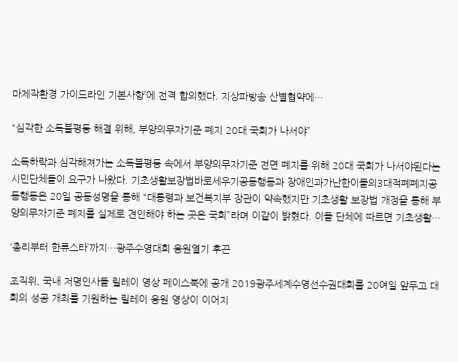마제작환경 가이드라인 기본사항’에 전격 합의했다. 지상파방송 산별협약에…

“심각한 소득불평등 해결 위해, 부양의무자기준 폐지 20대 국회가 나서야”

소득하락과 심각해져가는 소득불평등 속에서 부양의무자기준 전면 폐지를 위해 20대 국회가 나서야된다는 시민단체들이 요구가 나왔다. 기초생활보장법바로세우기공동행동과 장애인과가난한이들의3대적폐폐지공동행동은 20일 공동성명을 통해 “대통령과 보건복지부 장관이 약속했지만 기초생활 보장법 개정을 통해 부양의무자기준 폐지를 실제로 견인해야 하는 곳은 국회”라며 이같이 밝혔다. 이들 단체에 따르면 기초생활…

‘총리부터 한류스타’까지…광주수영대회 응원열기 후끈

조직위, 국내 저명인사들 릴레이 영상 페이스북에 공개 2019광주세계수영선수권대회를 20여일 앞두고 대회의 성공 개최를 기원하는 릴레이 응원 영상이 이어지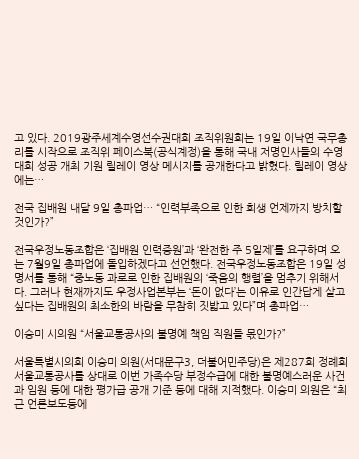고 있다. 2019광주세계수영선수권대회 조직위원회는 19일 이낙연 국무총리를 시작으로 조직위 페이스북(공식계정)을 통해 국내 저명인사들의 수영대회 성공 개최 기원 릴레이 영상 메시지를 공개한다고 밝혔다. 릴레이 영상에는…

전국 집배원 내달 9일 총파업… “인력부족으로 인한 희생 언제까지 방치할 것인가?”

전국우정노동조합은 ‘집배원 인력증원’과 ‘완전한 주 5일제’를 요구하며 오는 7월9일 총파업에 돌입하겠다고 선언했다. 전국우정노동조합은 19일 성명서를 통해 “중노동 과로로 인한 집배원의 ‘죽음의 행렬’을 멈추기 위해서다. 그러나 현재까지도 우정사업본부는 ‘돈이 없다’는 이유로 인간답게 살고 싶다는 집배원의 최소한의 바람을 무참히 짓밟고 있다”며 총파업…

이승미 시의원 “서울교통공사의 불명예 책임 직원들 몫인가?”

서울특별시의회 이승미 의원(서대문구3, 더불어민주당)은 제287회 정례회 서울교통공사를 상대로 이번 가족수당 부정수급에 대한 불명예스러운 사건과 임원 등에 대한 평가급 공개 기준 등에 대해 지적했다. 이승미 의원은 “최근 언론보도등에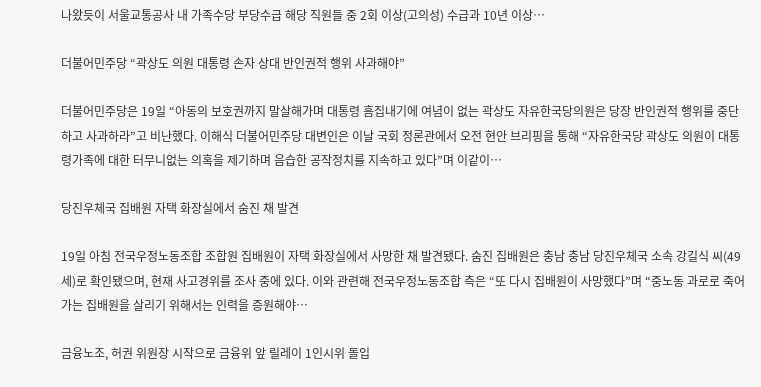나왔듯이 서울교통공사 내 가족수당 부당수급 해당 직원들 중 2회 이상(고의성) 수급과 10년 이상…

더불어민주당 “곽상도 의원 대통령 손자 상대 반인권적 행위 사과해야”

더불어민주당은 19일 “아동의 보호권까지 말살해가며 대통령 흠집내기에 여념이 없는 곽상도 자유한국당의원은 당장 반인권적 행위를 중단하고 사과하라”고 비난했다. 이해식 더불어민주당 대변인은 이날 국회 정론관에서 오전 현안 브리핑을 통해 “자유한국당 곽상도 의원이 대통령가족에 대한 터무니없는 의혹을 제기하며 음습한 공작정치를 지속하고 있다”며 이같이…

당진우체국 집배원 자택 화장실에서 숨진 채 발견

19일 아침 전국우정노동조합 조합원 집배원이 자택 화장실에서 사망한 채 발견됐다. 숨진 집배원은 충남 충남 당진우체국 소속 강길식 씨(49세)로 확인됐으며, 현재 사고경위를 조사 중에 있다. 이와 관련해 전국우정노동조합 측은 “또 다시 집배원이 사망했다”며 “중노동 과로로 죽어가는 집배원을 살리기 위해서는 인력을 증원해야…

금융노조, 허권 위원장 시작으로 금융위 앞 릴레이 1인시위 돌입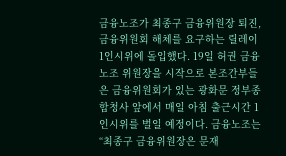금융노조가 최종구 금융위원장 퇴진, 금융위원회 해체를 요구하는 릴레이 1인시위에 돌입했다. 19일 허권 금융노조 위원장을 시작으로 본조간부들은 금융위원회가 있는 광화문 정부종합청사 앞에서 매일 아침 출근시간 1인시위를 벌일 예정이다. 금융노조는 “최종구 금융위원장은 문재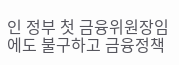인 정부 첫 금융위원장임에도 불구하고 금융정책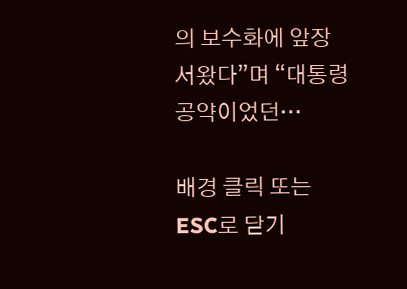의 보수화에 앞장서왔다”며 “대통령 공약이었던…

배경 클릭 또는 ESC로 닫기